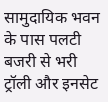सामुदायिक भवन के पास पलटी बजरी से भरी ट्रॉली और इनसेट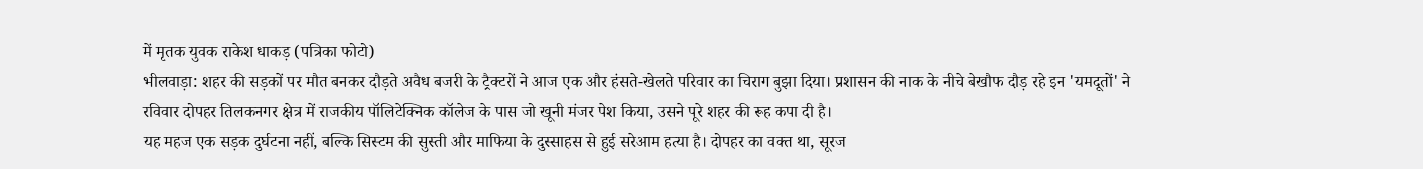में मृतक युवक राकेश धाकड़ (पत्रिका फोटो)
भीलवाड़ा: शहर की सड़कों पर मौत बनकर दौड़ते अवैध बजरी के ट्रैक्टरों ने आज एक और हंसते-खेलते परिवार का चिराग बुझा दिया। प्रशासन की नाक के नीचे बेखौफ दौड़ रहे इन 'यमदूतों' ने रविवार दोपहर तिलकनगर क्षेत्र में राजकीय पॉलिटेक्निक कॉलेज के पास जो खूनी मंजर पेश किया, उसने पूरे शहर की रूह कपा दी है।
यह महज एक सड़क दुर्घटना नहीं, बल्कि सिस्टम की सुस्ती और माफिया के दुस्साहस से हुई सरेआम हत्या है। दोपहर का वक्त था, सूरज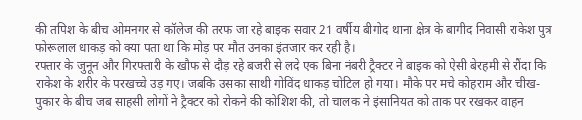की तपिश के बीच ओमनगर से कॉलेज की तरफ जा रहे बाइक सवार 21 वर्षीय बीगोद थाना क्षेत्र के बागीद निवासी राकेश पुत्र फोरूलाल धाकड़ को क्या पता था कि मोड़ पर मौत उनका इंतजार कर रही है।
रफ्तार के जुनून और गिरफ्तारी के खौफ से दौड़ रहे बजरी से लदे एक बिना नंबरी ट्रैक्टर ने बाइक को ऐसी बेरहमी से रौंदा कि राकेश के शरीर के परखच्चे उड़ गए। जबकि उसका साथी गोविंद धाकड़ चोटिल हो गया। मौके पर मचे कोहराम और चीख-पुकार के बीच जब साहसी लोगों ने ट्रैक्टर को रोकने की कोशिश की, तो चालक ने इंसानियत को ताक पर रखकर वाहन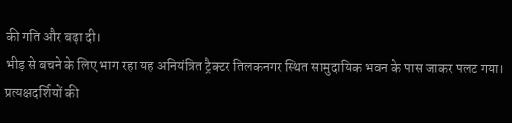की गति और बढ़ा दी।
भीड़ से बचने के लिए भाग रहा यह अनियंत्रित ट्रैक्टर तिलकनगर स्थित सामुदायिक भवन के पास जाकर पलट गया। प्रत्यक्षदर्शियों की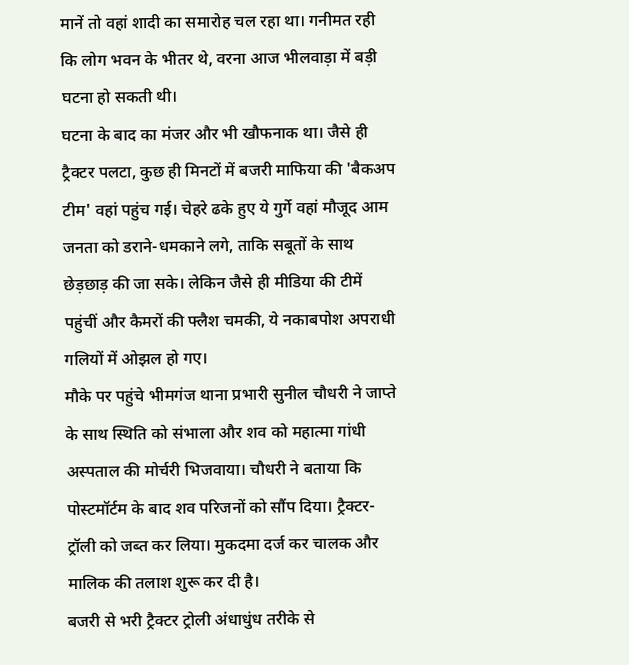मानें तो वहां शादी का समारोह चल रहा था। गनीमत रही कि लोग भवन के भीतर थे, वरना आज भीलवाड़ा में बड़ी घटना हो सकती थी।
घटना के बाद का मंजर और भी खौफनाक था। जैसे ही ट्रैक्टर पलटा, कुछ ही मिनटों में बजरी माफिया की 'बैकअप टीम' वहां पहुंच गई। चेहरे ढके हुए ये गुर्गे वहां मौजूद आम जनता को डराने-धमकाने लगे, ताकि सबूतों के साथ छेड़छाड़ की जा सके। लेकिन जैसे ही मीडिया की टीमें पहुंचीं और कैमरों की फ्लैश चमकी, ये नकाबपोश अपराधी गलियों में ओझल हो गए।
मौके पर पहुंचे भीमगंज थाना प्रभारी सुनील चौधरी ने जाप्ते के साथ स्थिति को संभाला और शव को महात्मा गांधी अस्पताल की मोर्चरी भिजवाया। चौधरी ने बताया कि पोस्टमॉर्टम के बाद शव परिजनों को सौंप दिया। ट्रैक्टर-ट्रॉली को जब्त कर लिया। मुकदमा दर्ज कर चालक और मालिक की तलाश शुरू कर दी है।
बजरी से भरी ट्रैक्टर ट्रोली अंधाधुंध तरीके से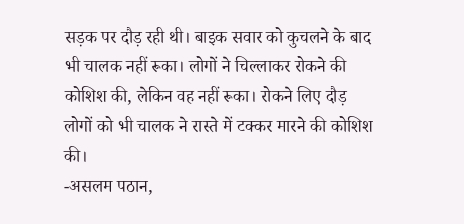सड़क पर दौड़ रही थी। बाइक सवार को कुचलने के बाद भी चालक नहीं रूका। लोगों ने चिल्लाकर रोकने की कोशिश की, लेकिन वह नहीं रूका। रोकने लिए दौड़ लोगों को भी चालक ने रास्ते में टक्कर मारने की कोशिश की।
-असलम पठान,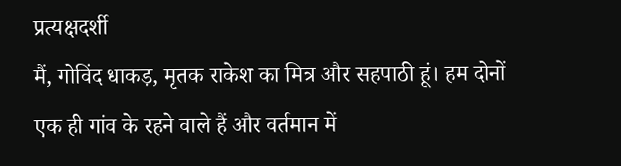प्रत्यक्षदर्शी
मैं, गोविंद धाकड़, मृतक राकेश का मित्र और सहपाठी हूं। हम दोनों एक ही गांव के रहने वाले हैं और वर्तमान में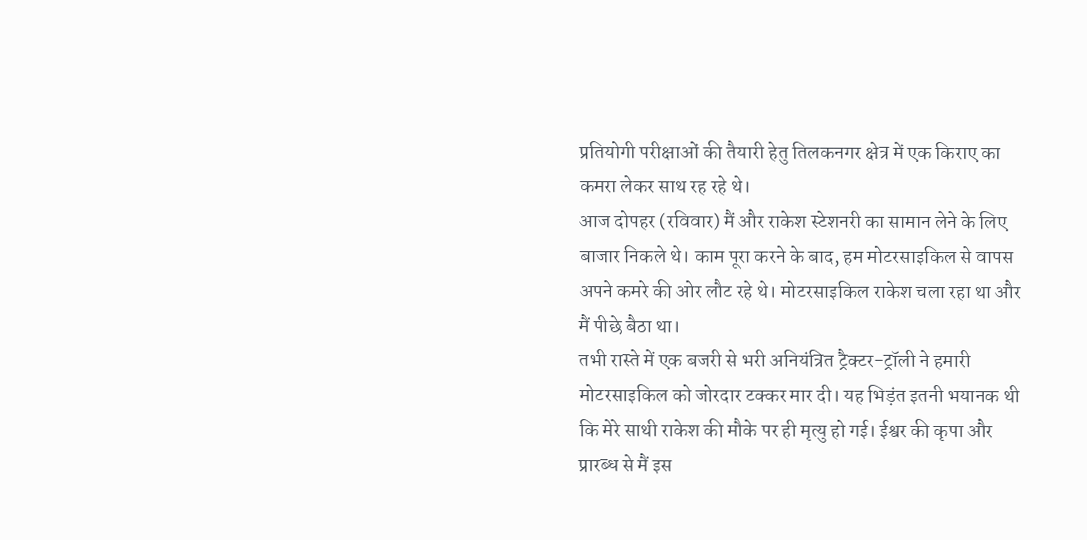प्रतियोगी परीक्षाओं की तैयारी हेतु तिलकनगर क्षेत्र में एक किराए का कमरा लेकर साथ रह रहे थे।
आज दोपहर (रविवार) मैं और राकेश स्टेशनरी का सामान लेने के लिए बाजार निकले थे। काम पूरा करने के बाद, हम मोटरसाइकिल से वापस अपने कमरे की ओर लौट रहे थे। मोटरसाइकिल राकेश चला रहा था और मैं पीछे बैठा था।
तभी रास्ते में एक बजरी से भरी अनियंत्रित ट्रैक्टर-ट्रॉली ने हमारी मोटरसाइकिल को जोरदार टक्कर मार दी। यह भिड़ंत इतनी भयानक थी कि मेरे साथी राकेश की मौके पर ही मृत्यु हो गई। ईश्वर की कृपा और प्रारब्ध से मैं इस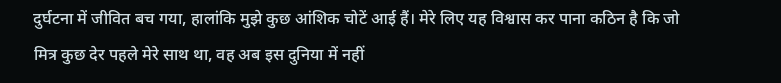दुर्घटना में जीवित बच गया, हालांकि मुझे कुछ आंशिक चोटें आई हैं। मेरे लिए यह विश्वास कर पाना कठिन है कि जो मित्र कुछ देर पहले मेरे साथ था, वह अब इस दुनिया में नहीं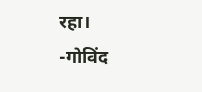रहा।
-गोविंद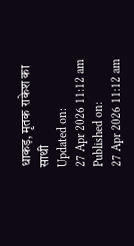धाकड़, मृतक राकेश का साथी
Updated on:
27 Apr 2026 11:12 am
Published on:
27 Apr 2026 11:12 am